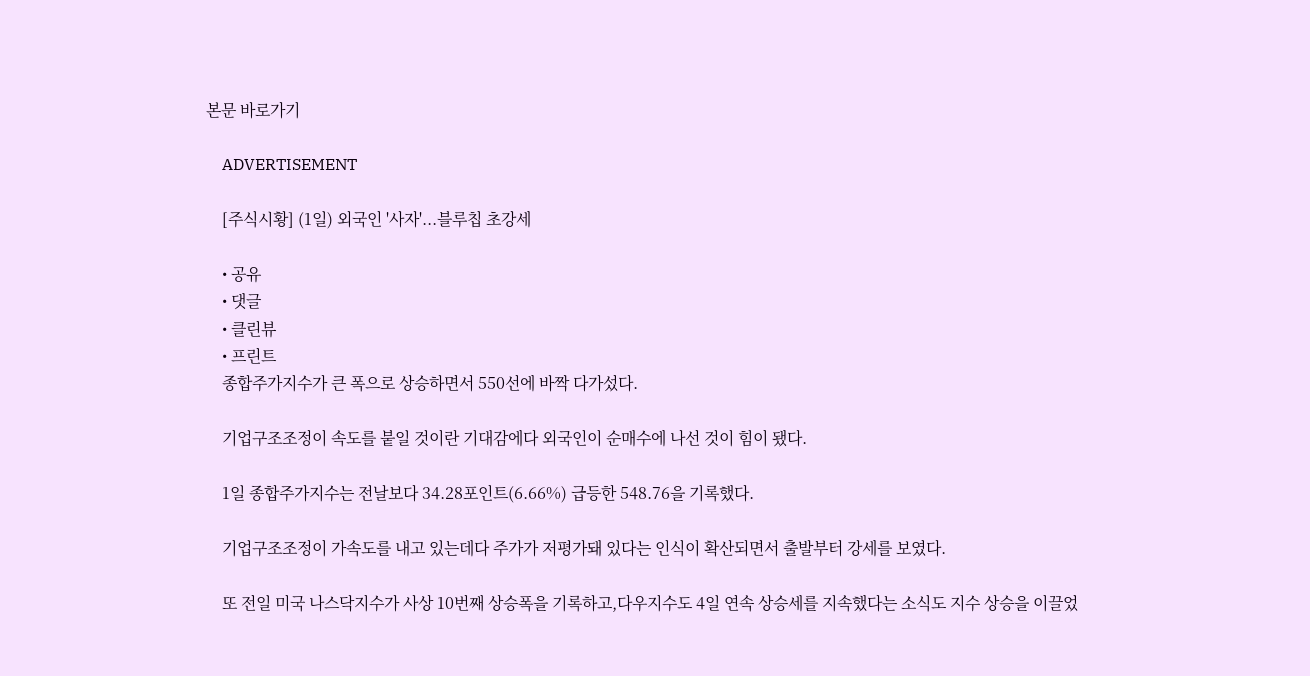본문 바로가기

    ADVERTISEMENT

    [주식시황] (1일) 외국인 '사자'...블루칩 초강세

    • 공유
    • 댓글
    • 클린뷰
    • 프린트
    종합주가지수가 큰 폭으로 상승하면서 550선에 바짝 다가섰다.

    기업구조조정이 속도를 붙일 것이란 기대감에다 외국인이 순매수에 나선 것이 힘이 됐다.

    1일 종합주가지수는 전날보다 34.28포인트(6.66%) 급등한 548.76을 기록했다.

    기업구조조정이 가속도를 내고 있는데다 주가가 저평가돼 있다는 인식이 확산되면서 출발부터 강세를 보였다.

    또 전일 미국 나스닥지수가 사상 10번째 상승폭을 기록하고,다우지수도 4일 연속 상승세를 지속했다는 소식도 지수 상승을 이끌었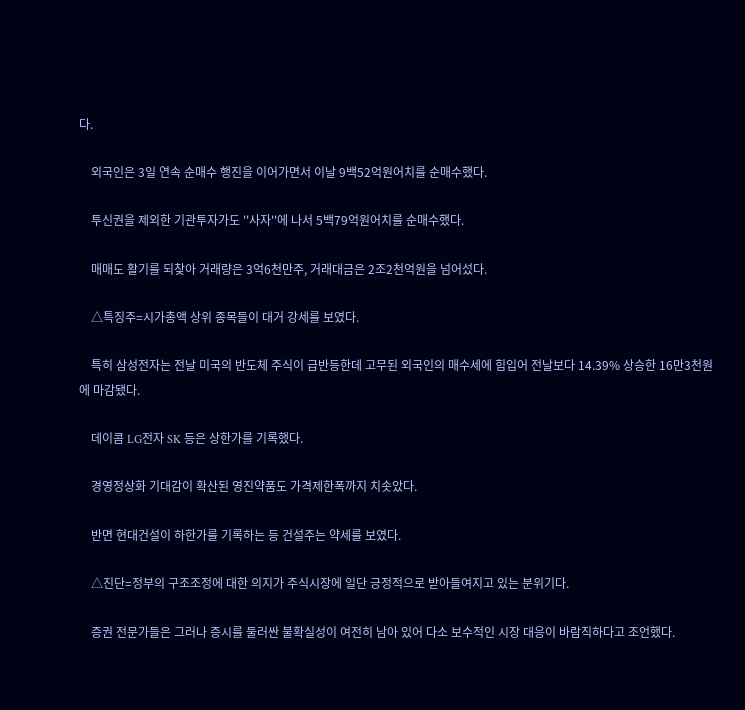다.

    외국인은 3일 연속 순매수 행진을 이어가면서 이날 9백52억원어치를 순매수했다.

    투신권을 제외한 기관투자가도 ''사자''에 나서 5백79억원어치를 순매수했다.

    매매도 활기를 되찾아 거래량은 3억6천만주, 거래대금은 2조2천억원을 넘어섰다.

    △특징주=시가총액 상위 종목들이 대거 강세를 보였다.

    특히 삼성전자는 전날 미국의 반도체 주식이 급반등한데 고무된 외국인의 매수세에 힘입어 전날보다 14.39% 상승한 16만3천원에 마감됐다.

    데이콤 LG전자 SK 등은 상한가를 기록했다.

    경영정상화 기대감이 확산된 영진약품도 가격제한폭까지 치솟았다.

    반면 현대건설이 하한가를 기록하는 등 건설주는 약세를 보였다.

    △진단=정부의 구조조정에 대한 의지가 주식시장에 일단 긍정적으로 받아들여지고 있는 분위기다.

    증권 전문가들은 그러나 증시를 둘러싼 불확실성이 여전히 남아 있어 다소 보수적인 시장 대응이 바람직하다고 조언했다.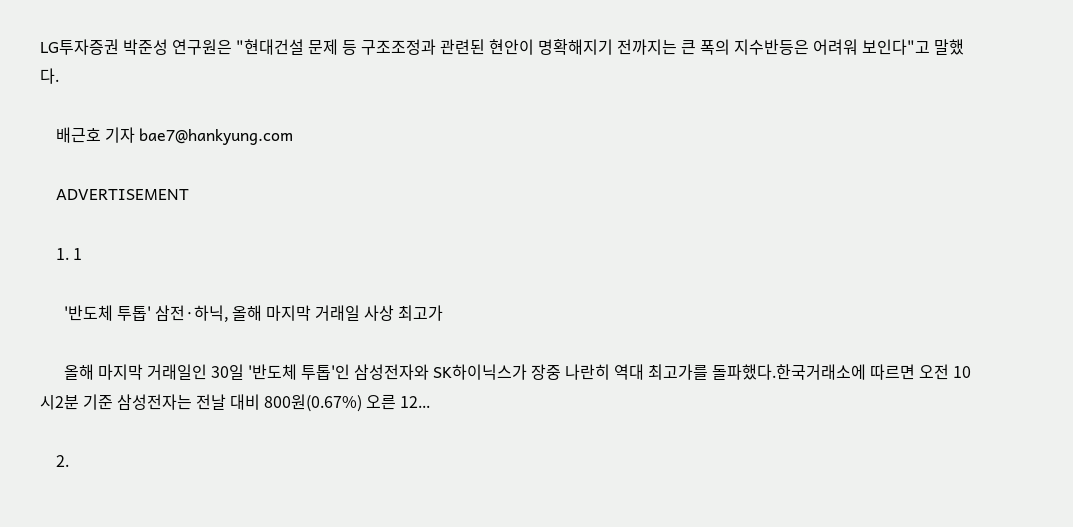LG투자증권 박준성 연구원은 "현대건설 문제 등 구조조정과 관련된 현안이 명확해지기 전까지는 큰 폭의 지수반등은 어려워 보인다"고 말했다.

    배근호 기자 bae7@hankyung.com

    ADVERTISEMENT

    1. 1

      '반도체 투톱' 삼전·하닉, 올해 마지막 거래일 사상 최고가

      올해 마지막 거래일인 30일 '반도체 투톱'인 삼성전자와 SK하이닉스가 장중 나란히 역대 최고가를 돌파했다.한국거래소에 따르면 오전 10시2분 기준 삼성전자는 전날 대비 800원(0.67%) 오른 12...

    2.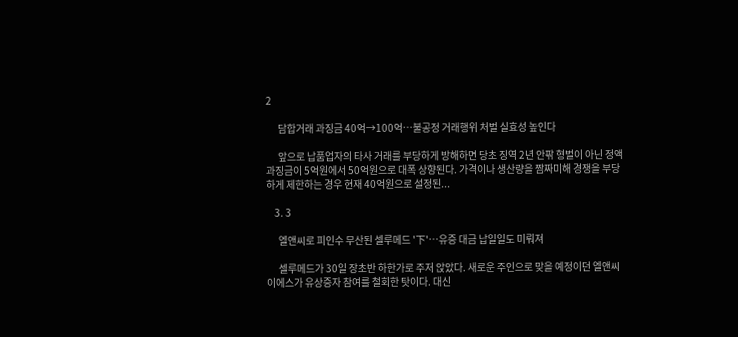2

      담합거래 과징금 40억→100억…불공정 거래행위 처벌 실효성 높인다

      앞으로 납품업자의 타사 거래를 부당하게 방해하면 당초 징역 2년 안팎 형벌이 아닌 정액과징금이 5억원에서 50억원으로 대폭 상향된다. 가격이나 생산량을 짬짜미해 경쟁을 부당하게 제한하는 경우 현재 40억원으로 설정된...

    3. 3

      엘앤씨로 피인수 무산된 셀루메드 '下'…유증 대금 납일일도 미뤄져

      셀루메드가 30일 장초반 하한가로 주저 앉았다. 새로운 주인으로 맞을 예정이던 엘앤씨이에스가 유상증자 참여를 철회한 탓이다. 대신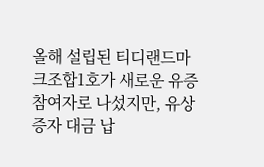올해 설립된 티디랜드마크조합1호가 새로운 유증 참여자로 나섰지만, 유상증자 대금 납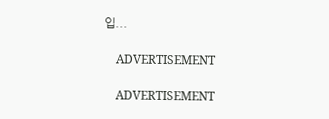입...

    ADVERTISEMENT

    ADVERTISEMENT